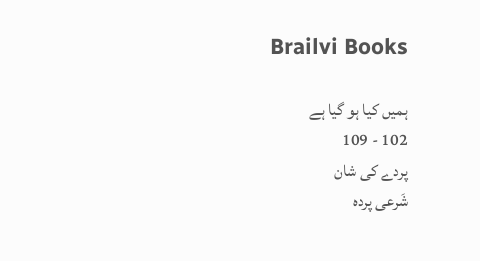Brailvi Books

ہمیں کیا ہو گیا ہے
102 - 109
پردے کی شان
شَرعی پردہ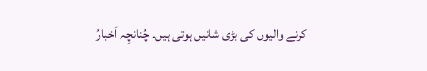کرنے والیوں کی بڑی شانیں ہوتی ہیں۔ چُنانچِہ اَخبارُ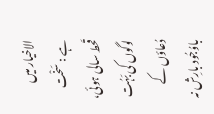الاخیار میں ہے : سَخْت قَحط سالی ہوئی، لوگوں کی بَہُت دُعاؤں کے باوُجُود بارِش نہ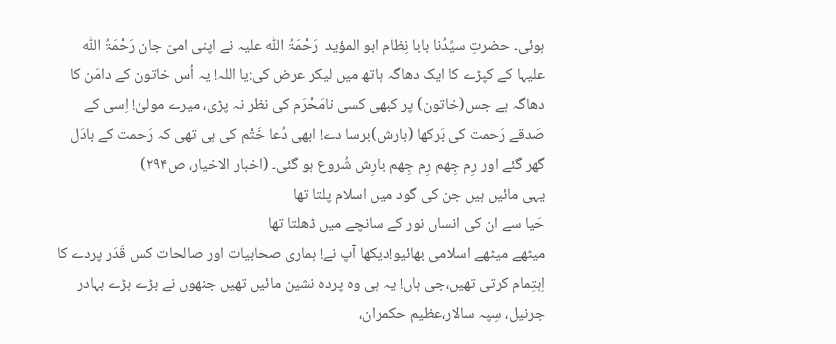ہوئی۔ حضرتِ سیِّدُنا بابا نِظام ابو المؤید  رَحْمَۃُ اللّٰہ علیہ نے اپنی امیّ جان رَحْمَۃُ اللّٰہ علیہا کے کپڑے کا ایک دھاگہ ہاتھ میں لیکر عرض کی:یا اللہ! یہ اُس خاتون کے دامَن کا دھاگہ ہے جس(خاتون) پر کبھی کسی نامَحْرَم کی نظر نہ پڑی، میرے مولیٰ! اِسی کے صَدقے رَحمت کی بَرکھا (بارش)برسا دے! ابھی دُعا خَتْم کی ہی تھی کہ رَحمت کے بادَل گھر گئے اور رِم جِھم رِم جِھم بارِش شُروع ہو گئی۔ (اخبار الاخیار، ص۲۹۴)
یہی مائیں ہیں جن کی گود میں اسلام پلتا تھا
حَیا سے ان کی انساں نور کے سانچے میں ڈھلتا تھا
میٹھے میٹھے اسلامی بھائیو!دیکھا آپ نے! ہماری صحابیات اور صالحات کس قَدَر پردے کا اِہتِمام کرتی تھیں،جی ہاں! یہ ہی وہ پردہ نشین مائیں تھیں جنھوں نے بڑے بڑے بہادر جرنیل، سِپہ سالار،عظیم حکمران،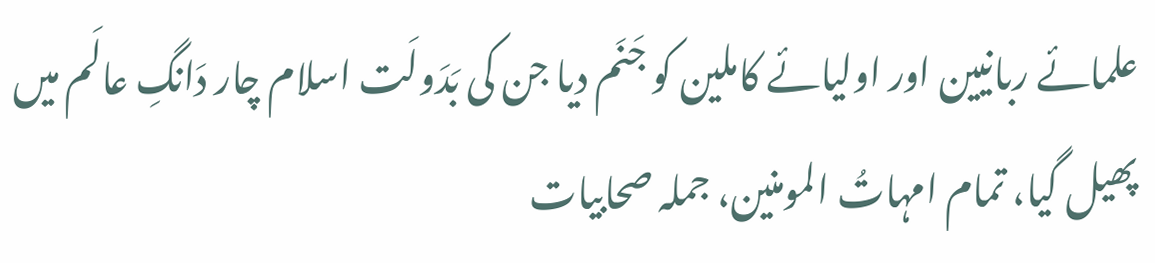علمائے ربانیین اور اولیائے کاملین کو جَنَم دیا جن کی بَدَولَت اسلام چار دَانگِ عالَم میں پھیل گیا، تمام امہاتُ المومنین، جملہ صحابیات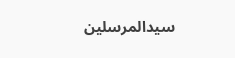سیدالمرسلین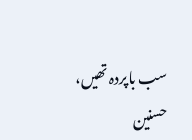سب باپردہ تھیں، حسنین